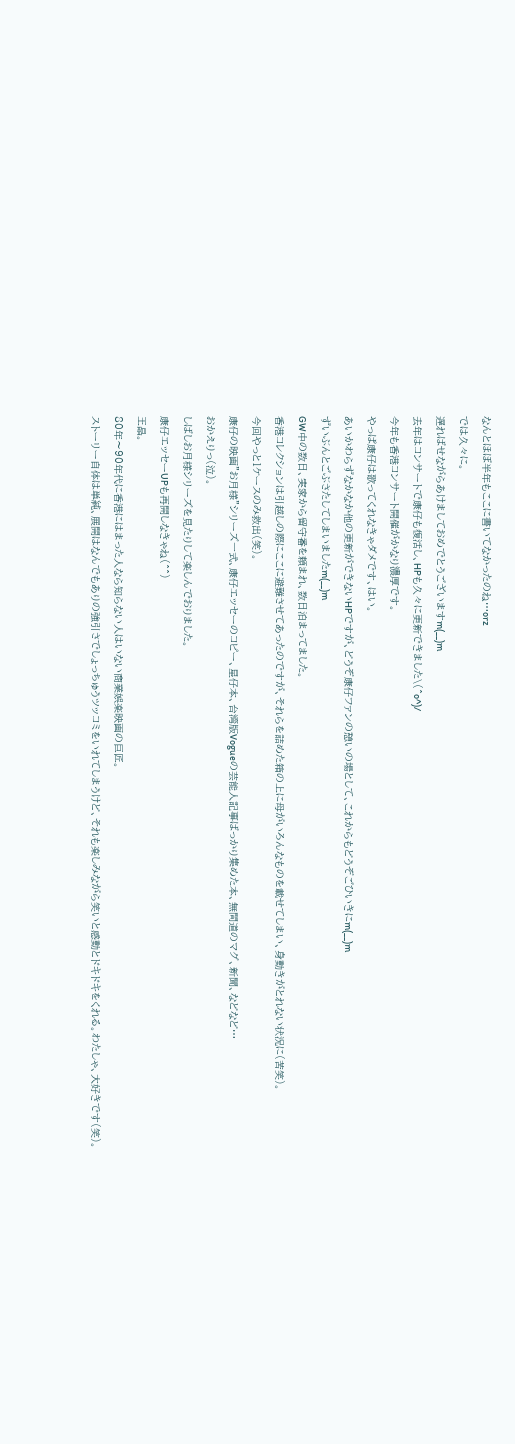なんとほぼ半年もここに書いてなかったのね…orz
では久々に。
遅ればせながらあけましておめでとうございますm(__)m
去年はコンサートで康仔も復活し、HPも久々に更新できました\(^o^)/
今年も香港コンサート開催がかなり濃厚です。
やっぱ康仔は歌ってくれなきゃダメです、はい。
あいかわらずなかなか他の更新ができないHPですが、どうぞ康仔ファンの憩いの場として、これからもどうぞごひいきにm(__)m
ずいぶんとごぶさたしてしまいましたm(__)m
GW中の数日、実家から留守番を頼まれ、数日泊まってました。
香港コレクションは引越しの際にここに避難させてあったのですが、それらを詰めた箱の上に母がいろんなものを載せてしまい、身動きがとれない状況に(苦笑)。
今回やっと1ケースのみ救出(笑)。
康仔の映画”お月様”シリーズ一式、康仔エッセーのコピー、星仔本、台湾版Vogueの芸能人記事ばっかり集めた本、無間道のマグ、新聞、などなど…
おかえりっ(泣)。
しばしお月様シリーズを見たりして楽しんでおりました。
康仔エッセーUPも再開しなきゃね(^^)
王晶。
80年〜90年代に香港にはまった人なら知らない人はいない商業娯楽映画の巨匠。
ストーリー自体は単純、展開はなんでもありの強引さでしょっちゅうツッコミをいれてしまうけど、それも楽しみながら笑いと感動とドキドキをくれる。わたしゃ、大好きです(笑)。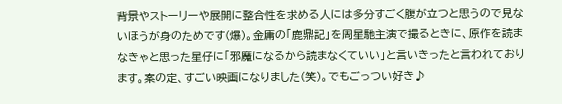背景やストーリーや展開に整合性を求める人には多分すごく腹が立つと思うので見ないほうが身のためです(爆)。金庸の「鹿鼎記」を周星馳主演で撮るときに、原作を読まなきゃと思った星仔に「邪魔になるから読まなくていい」と言いきったと言われております。案の定、すごい映画になりました(笑)。でもごっつい好き♪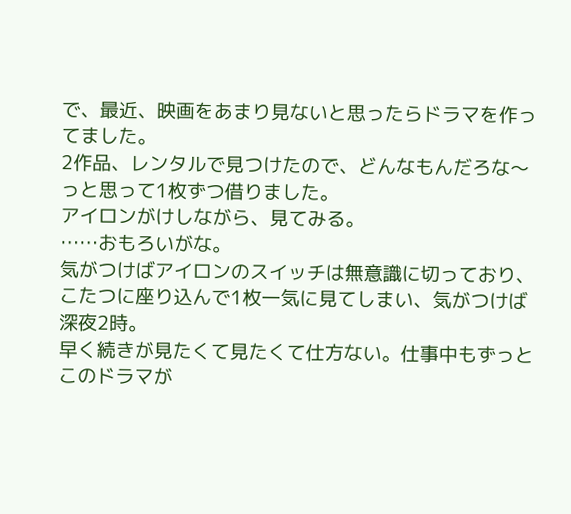で、最近、映画をあまり見ないと思ったらドラマを作ってました。
2作品、レンタルで見つけたので、どんなもんだろな〜っと思って1枚ずつ借りました。
アイロンがけしながら、見てみる。
……おもろいがな。
気がつけばアイロンのスイッチは無意識に切っており、こたつに座り込んで1枚一気に見てしまい、気がつけば深夜2時。
早く続きが見たくて見たくて仕方ない。仕事中もずっとこのドラマが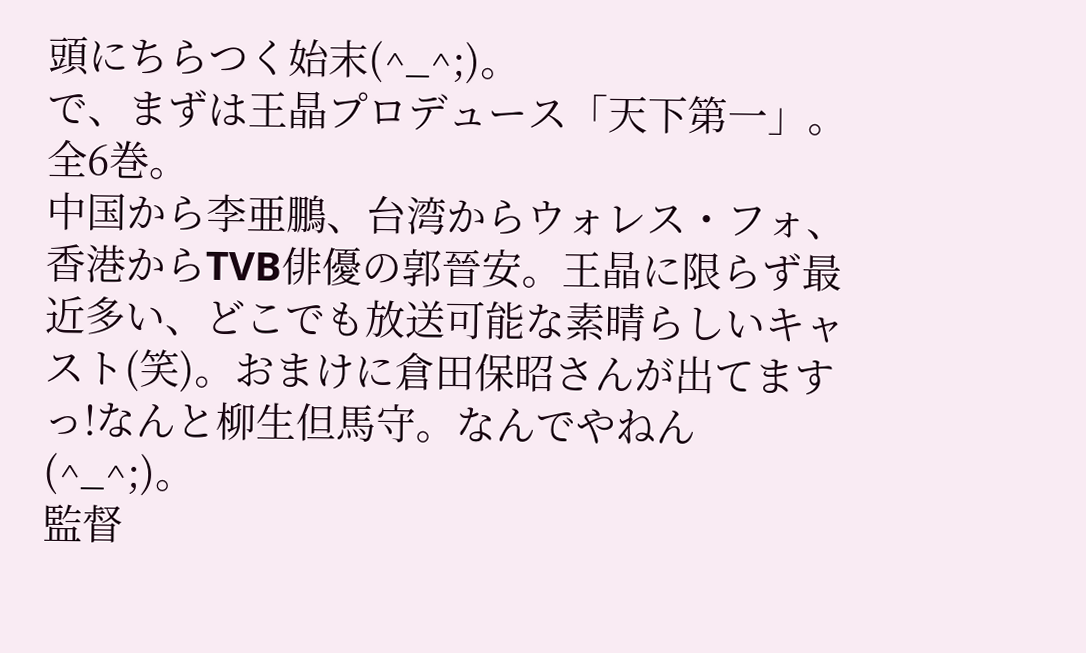頭にちらつく始末(^_^;)。
で、まずは王晶プロデュース「天下第一」。全6巻。
中国から李亜鵬、台湾からウォレス・フォ、香港からTVB俳優の郭晉安。王晶に限らず最近多い、どこでも放送可能な素晴らしいキャスト(笑)。おまけに倉田保昭さんが出てますっ!なんと柳生但馬守。なんでやねん(^_^;)。
監督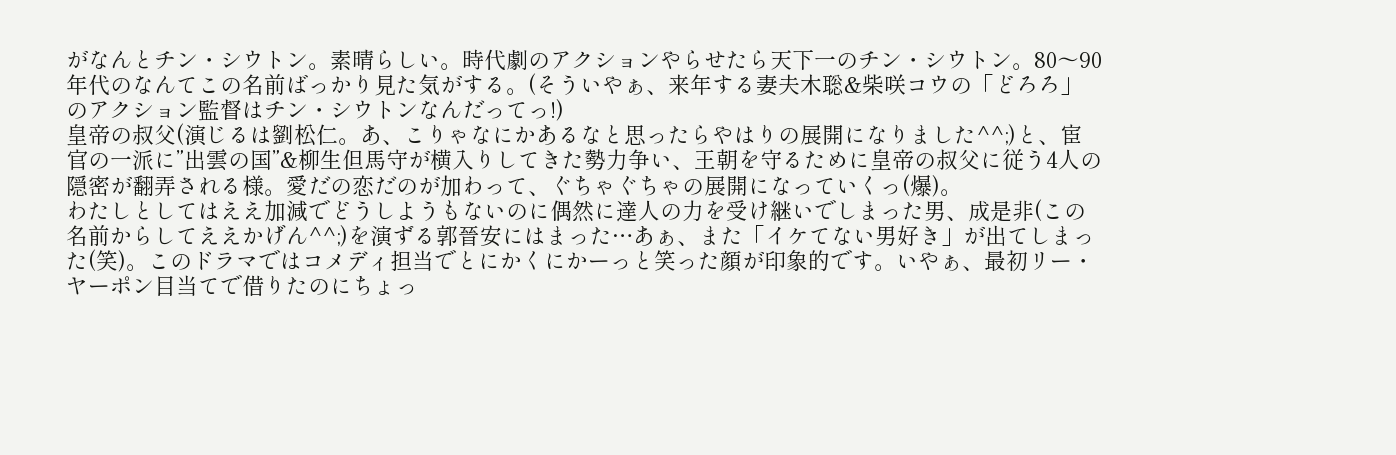がなんとチン・シウトン。素晴らしい。時代劇のアクションやらせたら天下一のチン・シウトン。80〜90年代のなんてこの名前ばっかり見た気がする。(そういやぁ、来年する妻夫木聡&柴咲コウの「どろろ」のアクション監督はチン・シウトンなんだってっ!)
皇帝の叔父(演じるは劉松仁。あ、こりゃなにかあるなと思ったらやはりの展開になりました^^;)と、宦官の一派に”出雲の国”&柳生但馬守が横入りしてきた勢力争い、王朝を守るために皇帝の叔父に従う4人の隠密が翻弄される様。愛だの恋だのが加わって、ぐちゃぐちゃの展開になっていくっ(爆)。
わたしとしてはええ加減でどうしようもないのに偶然に達人の力を受け継いでしまった男、成是非(この名前からしてええかげん^^;)を演ずる郭晉安にはまった…あぁ、また「イケてない男好き」が出てしまった(笑)。このドラマではコメディ担当でとにかくにかーっと笑った顔が印象的です。いやぁ、最初リー・ヤーポン目当てで借りたのにちょっ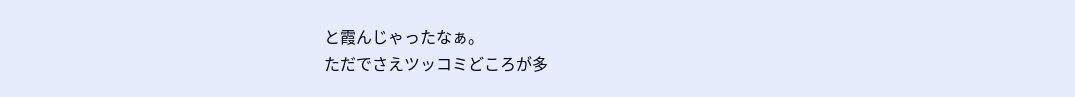と霞んじゃったなぁ。
ただでさえツッコミどころが多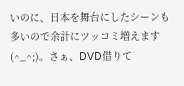いのに、日本を舞台にしたシーンも多いので余計にツッコミ増えます(^_^;)。さぁ、DVD借りて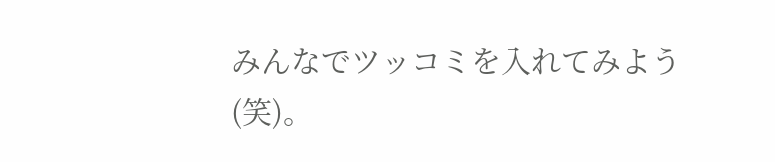みんなでツッコミを入れてみよう(笑)。